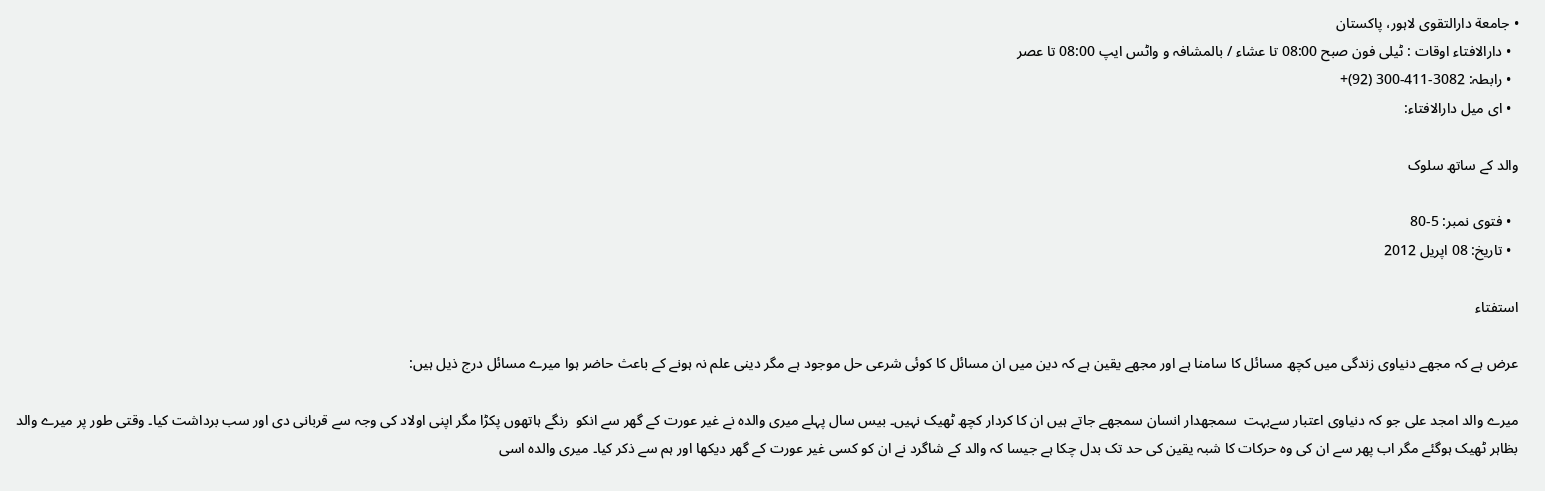• جامعة دارالتقوی لاہور، پاکستان
  • دارالافتاء اوقات : ٹیلی فون صبح 08:00 تا عشاء / بالمشافہ و واٹس ایپ 08:00 تا عصر
  • رابطہ: 3082-411-300 (92)+
  • ای میل دارالافتاء:

والد کے ساتھ سلوک

  • فتوی نمبر: 5-80
  • تاریخ: 08 اپریل 2012

استفتاء

عرض ہے کہ مجھے دنیاوی زندگی میں کچھ مسائل کا سامنا ہے اور مجھے یقین ہے کہ دین میں ان مسائل کا کوئی شرعی حل موجود ہے مگر دینی علم نہ ہونے کے باعث حاضر ہوا میرے مسائل درج ذیل ہیں:

میرے والد امجد علی جو کہ دنیاوی اعتبار سےبہت  سمجھدار انسان سمجھے جاتے ہیں ان کا کردار کچھ ٹھیک نہیں۔ بیس سال پہلے میری والدہ نے غیر عورت کے گھر سے انکو  رنگے ہاتھوں پکڑا مگر اپنی اولاد کی وجہ سے قربانی دی اور سب برداشت کیا۔ وقتی طور پر میرے والد بظاہر ٹھیک ہوگئے مگر اب پھر سے ان کی وہ حرکات کا شبہ یقین کی حد تک بدل چکا ہے جیسا کہ والد کے شاگرد نے ان کو کسی غیر عورت کے گھر دیکھا اور ہم سے ذکر کیا۔ میری والدہ اسی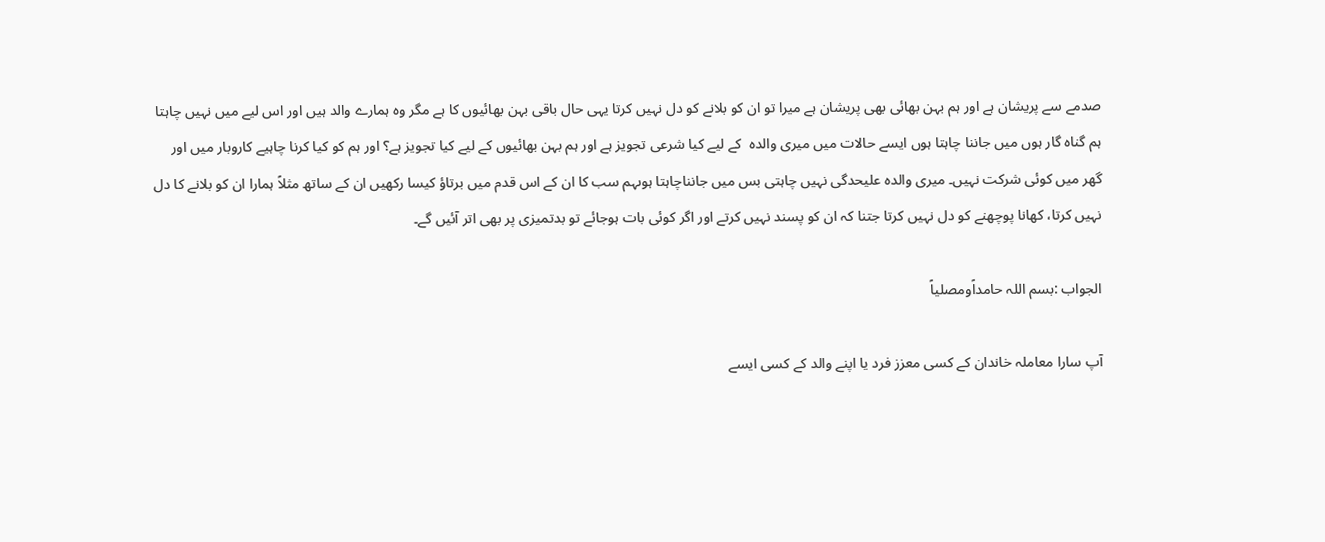صدمے سے پریشان ہے اور ہم بہن بھائی بھی پریشان ہے میرا تو ان کو بلانے کو دل نہیں کرتا یہی حال باقی بہن بھائیوں کا ہے مگر وہ ہمارے والد ہیں اور اس لیے میں نہیں چاہتا ہم گناہ گار ہوں میں جاننا چاہتا ہوں ایسے حالات میں میری والدہ  کے لیے کیا شرعی تجویز ہے اور ہم بہن بھائیوں کے لیے کیا تجویز ہے؟ اور ہم کو کیا کرنا چاہیے کاروبار میں اور گھر میں کوئی شرکت نہیں۔ میری والدہ علیحدگی نہیں چاہتی بس میں جانناچاہتا ہوںہم سب کا ان کے اس قدم میں برتاؤ کیسا رکھیں ان کے ساتھ مثلاً ہمارا ان کو بلانے کا دل نہیں کرتا، کھانا پوچھنے کو دل نہیں کرتا جتنا کہ ان کو پسند نہیں کرتے اور اگر کوئی بات ہوجائے تو بدتمیزی پر بھی اتر آئیں گے۔

الجواب :بسم اللہ حامداًومصلیاً

آپ سارا معاملہ خاندان کے کسی معزز فرد یا اپنے والد کے کسی ایسے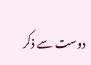دوست سے ذکر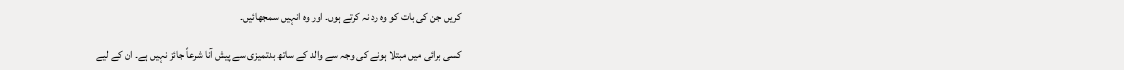کریں جن کی بات کو وہ رد نہ کرتے ہوں۔ اور وہ انہیں سمجھائیں۔

کسی برائی میں مبتلا ہونے کی وجہ سے والد کے ساتھ بدتمیزی سے پیش آنا شرعاً جائز نہیں ہے۔ ان کے لیے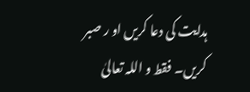ہدایت کی دعا کریں او ر صبر کریں۔ فقط و اللہ تعالیٰ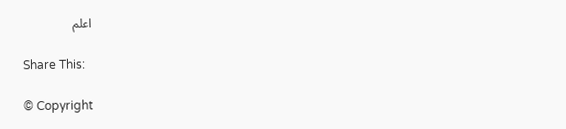اعلم

Share This:

© Copyright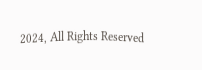2024, All Rights Reserved